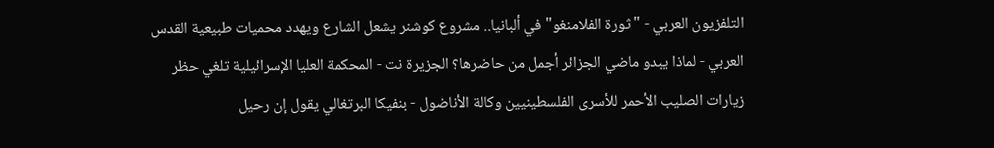التلفزيون العربي - "ثورة الفلامنغو" في ألبانيا.. مشروع كوشنر يشعل الشارع ويهدد محميات طبيعية القدس العربي - لماذا يبدو ماضي الجزائر أجمل من حاضرها؟ الجزيرة نت - المحكمة العليا الإسرائيلية تلغي حظر زيارات الصليب الأحمر للأسرى الفلسطينيين وكالة الأناضول - بنفيكا البرتغالي يقول إن رحيل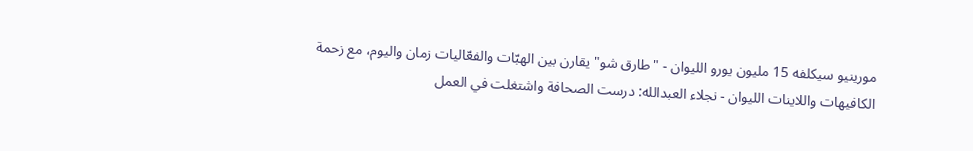مورينيو سيكلفه 15 مليون يورو الليوان - "طارق شو" يقارن بين الهبّات والفعّاليات زمان واليوم، مع زحمة الكافيهات واللاينات الليوان - نجلاء العبدالله: درست الصحافة واشتغلت في العمل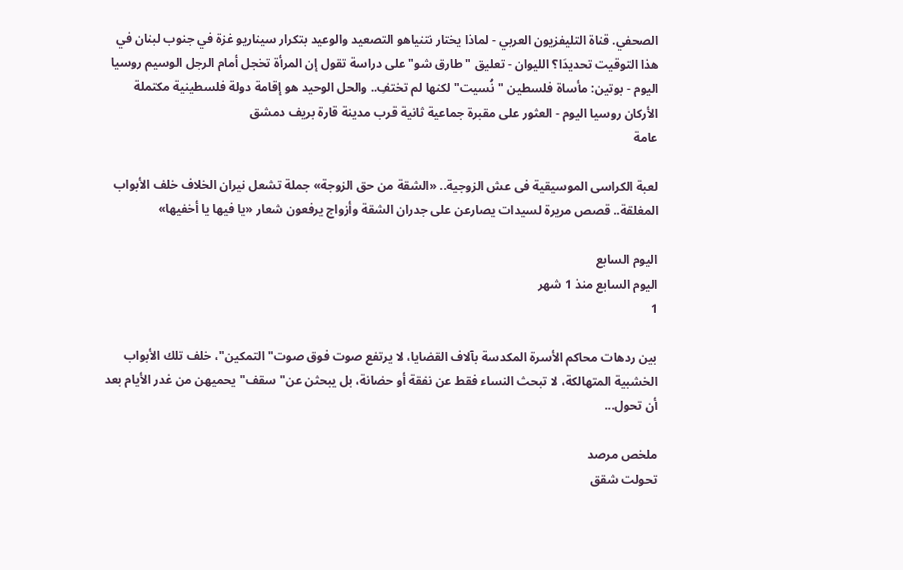الصحفي. قناة التليفزيون العربي - لماذا يختار نتنياهو التصعيد والوعيد بتكرار سيناريو غزة في جنوب لبنان في هذا التوقيت تحديدَا؟ الليوان - تعليق "طارق شو" على دراسة تقول إن المرأة تخجل أمام الرجل الوسيم روسيا اليوم - بوتين: مأساة فلسطين "نُسيت" لكنها لم تختفِ.. والحل الوحيد هو إقامة دولة فلسطينية مكتملة الأركان روسيا اليوم - العثور على مقبرة جماعية ثانية قرب مدينة قارة بريف دمشق
عامة

لعبة الكراسى الموسيقية فى عش الزوجية.. «الشقة من حق الزوجة» جملة تشعل نيران الخلاف خلف الأبواب المغلقة.. قصص مريرة لسيدات يصارعن على جدران الشقة وأزواج يرفعون شعار «يا فيها يا أخفيها»

اليوم السابع
اليوم السابع منذ 1 شهر
1

بين ردهات محاكم الأسرة المكدسة بآلاف القضايا، لا يرتفع صوت فوق صوت" التمكين"، خلف تلك الأبواب الخشبية المتهالكة، لا تبحث النساء فقط عن نفقة أو حضانة، بل يبحثن عن" سقف" يحميهن من غدر الأيام بعد أن تحول...

ملخص مرصد
تحولت شقق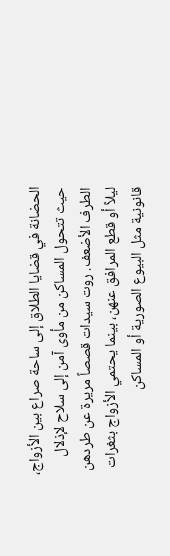الحضانة في قضايا الطلاق إلى ساحة صراع بين الأزواج، حيث تتحول المساكن من مأوى آمن إلى سلاح لإذلال الطرف الأضعف. روت سيدات قصصاً مريرة عن طردهن ليلاً أو قطع المرافق عنهن، بينما يحتمي الأزواج بثغرات قانونية مثل البيوع الصورية أو المساكن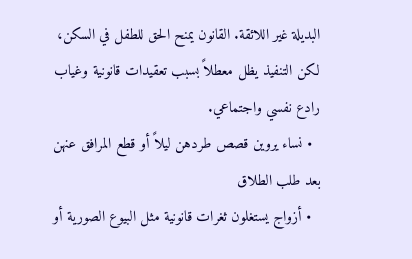البديلة غير اللائقة. القانون يمنح الحق للطفل في السكن، لكن التنفيذ يظل معطلاً بسبب تعقيدات قانونية وغياب رادع نفسي واجتماعي.
  • نساء يروين قصص طردهن ليلاً أو قطع المرافق عنهن بعد طلب الطلاق
  • أزواج يستغلون ثغرات قانونية مثل البيوع الصورية أو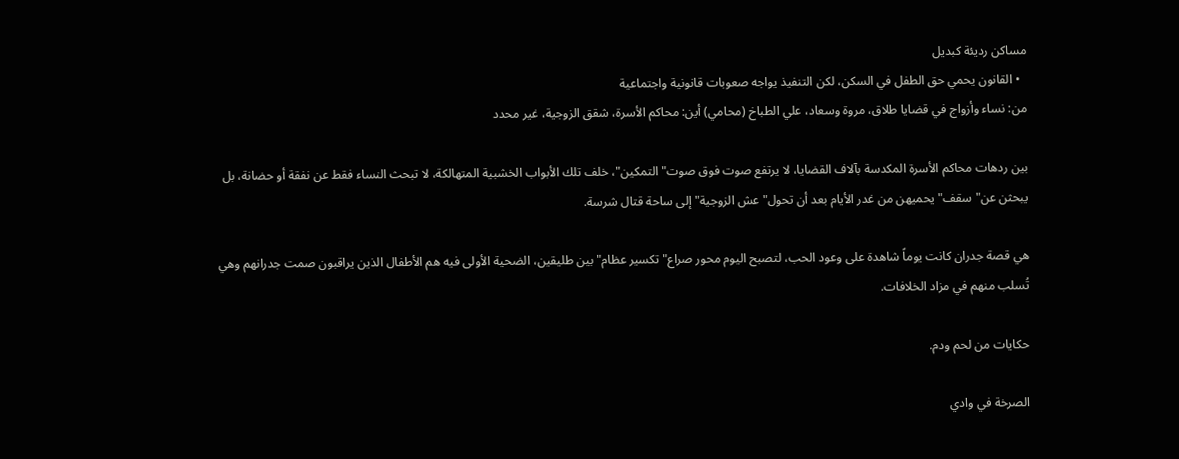مساكن رديئة كبديل
  • القانون يحمي حق الطفل في السكن، لكن التنفيذ يواجه صعوبات قانونية واجتماعية
من: نساء وأزواج في قضايا طلاق، مروة وسعاد، علي الطباخ (محامي) أين: محاكم الأسرة، شقق الزوجية، غير محدد

بين ردهات محاكم الأسرة المكدسة بآلاف القضايا، لا يرتفع صوت فوق صوت" التمكين"، خلف تلك الأبواب الخشبية المتهالكة، لا تبحث النساء فقط عن نفقة أو حضانة، بل يبحثن عن" سقف" يحميهن من غدر الأيام بعد أن تحول" عش الزوجية" إلى ساحة قتال شرسة.

هي قصة جدران كانت يوماً شاهدة على وعود الحب، لتصبح اليوم محور صراع" تكسير عظام" بين طليقين، الضحية الأولى فيه هم الأطفال الذين يراقبون صمت جدرانهم وهي تُسلب منهم في مزاد الخلافات.

حكايات من لحم ودم.

الصرخة في وادي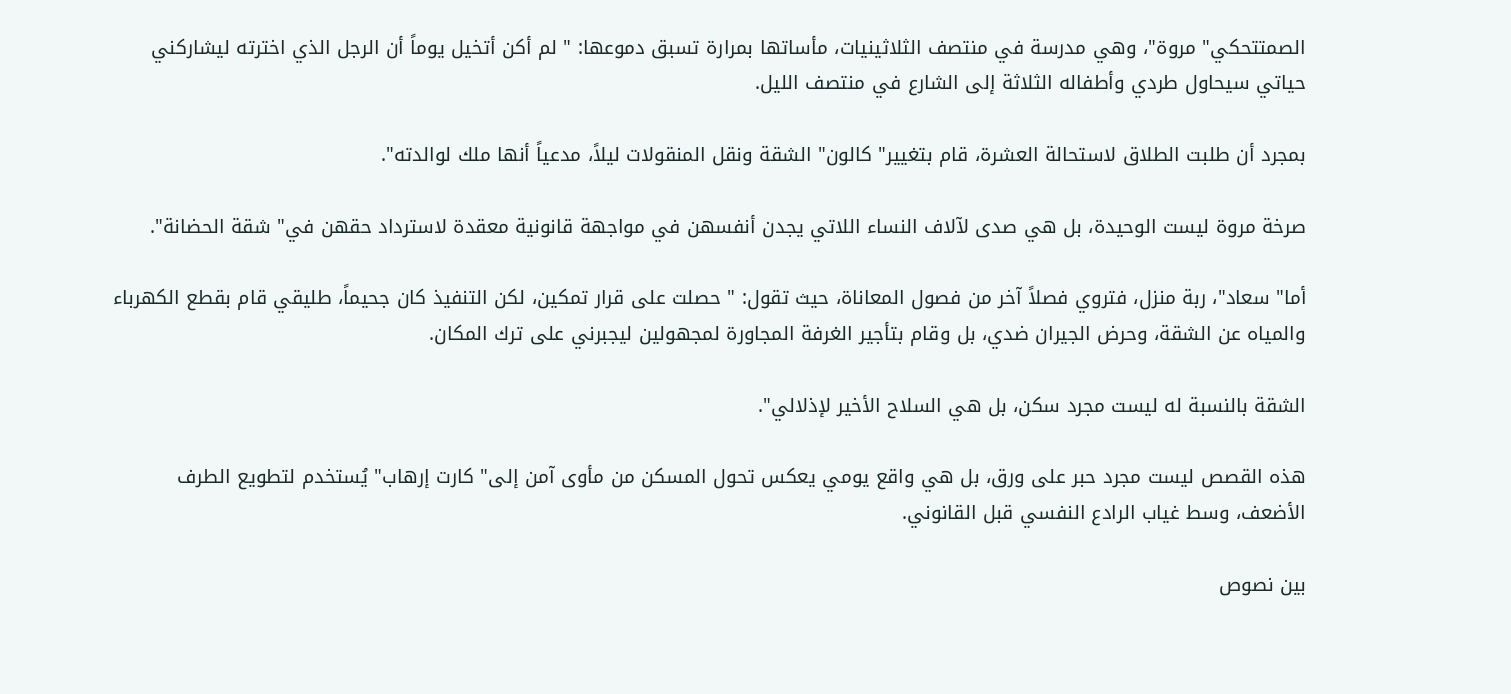الصمتتحكي" مروة"، وهي مدرسة في منتصف الثلاثينيات، مأساتها بمرارة تسبق دموعها: " لم أكن أتخيل يوماً أن الرجل الذي اخترته ليشاركني حياتي سيحاول طردي وأطفاله الثلاثة إلى الشارع في منتصف الليل.

بمجرد أن طلبت الطلاق لاستحالة العشرة، قام بتغيير" كالون" الشقة ونقل المنقولات ليلاً، مدعياً أنها ملك لوالدته".

صرخة مروة ليست الوحيدة، بل هي صدى لآلاف النساء اللاتي يجدن أنفسهن في مواجهة قانونية معقدة لاسترداد حقهن في" شقة الحضانة".

أما" سعاد"، ربة منزل، فتروي فصلاً آخر من فصول المعاناة، حيث تقول: " حصلت على قرار تمكين، لكن التنفيذ كان جحيماً، طليقي قام بقطع الكهرباء والمياه عن الشقة، وحرض الجيران ضدي، بل وقام بتأجير الغرفة المجاورة لمجهولين ليجبرني على ترك المكان.

الشقة بالنسبة له ليست مجرد سكن، بل هي السلاح الأخير لإذلالي".

هذه القصص ليست مجرد حبر على ورق، بل هي واقع يومي يعكس تحول المسكن من مأوى آمن إلى" كارت إرهاب" يُستخدم لتطويع الطرف الأضعف، وسط غياب الرادع النفسي قبل القانوني.

بين نصوص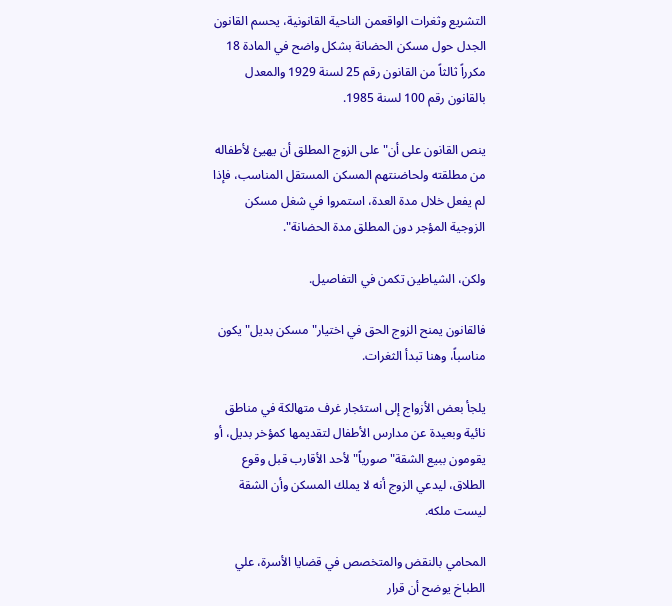التشريع وثغرات الواقعمن الناحية القانونية، يحسم القانون الجدل حول مسكن الحضانة بشكل واضح في المادة 18 مكرراً ثالثاً من القانون رقم 25 لسنة 1929 والمعدل بالقانون رقم 100 لسنة 1985.

ينص القانون على أن" على الزوج المطلق أن يهيئ لأطفاله من مطلقته ولحاضنتهم المسكن المستقل المناسب، فإذا لم يفعل خلال مدة العدة، استمروا في شغل مسكن الزوجية المؤجر دون المطلق مدة الحضانة".

ولكن، الشياطين تكمن في التفاصيل.

فالقانون يمنح الزوج الحق في اختيار" مسكن بديل" يكون مناسباً، وهنا تبدأ الثغرات.

يلجأ بعض الأزواج إلى استئجار غرف متهالكة في مناطق نائية وبعيدة عن مدارس الأطفال لتقديمها كمؤخر بديل، أو يقومون ببيع الشقة" صورياً" لأحد الأقارب قبل وقوع الطلاق، ليدعي الزوج أنه لا يملك المسكن وأن الشقة ليست ملكه.

المحامي بالنقض والمتخصص في قضايا الأسرة، علي الطباخ يوضح أن قرار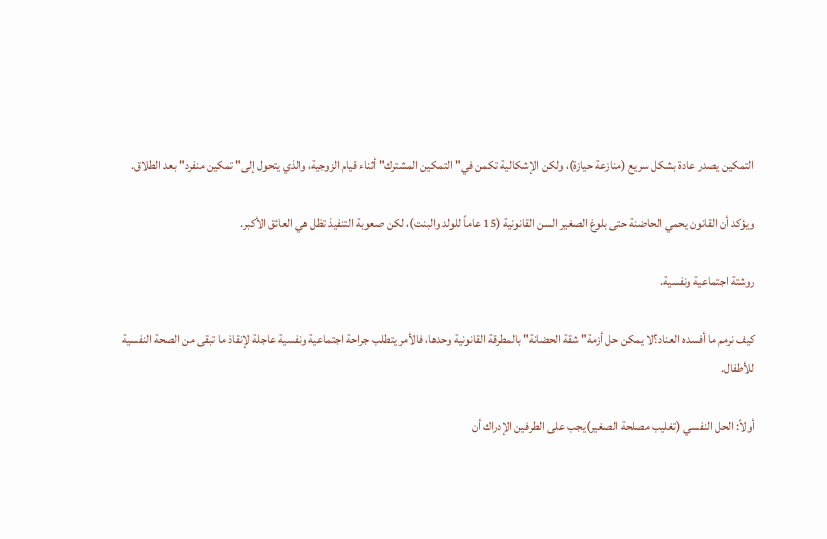التمكين يصدر عادة بشكل سريع (منازعة حيازة)، ولكن الإشكالية تكمن في" التمكين المشترك" أثناء قيام الزوجية، والذي يتحول إلى" تمكين منفرد" بعد الطلاق.

ويؤكد أن القانون يحمي الحاضنة حتى بلوغ الصغير السن القانونية (15 عاماً للولد والبنت)، لكن صعوبة التنفيذ تظل هي العائق الأكبر.

روشتة اجتماعية ونفسية.

كيف نرمم ما أفسده العناد؟لا يمكن حل أزمة" شقة الحضانة" بالمطرقة القانونية وحدها، فالأمر يتطلب جراحة اجتماعية ونفسية عاجلة لإنقاذ ما تبقى من الصحة النفسية للأطفال.

أولاً: الحل النفسي (تغليب مصلحة الصغير)يجب على الطرفين الإدراك أن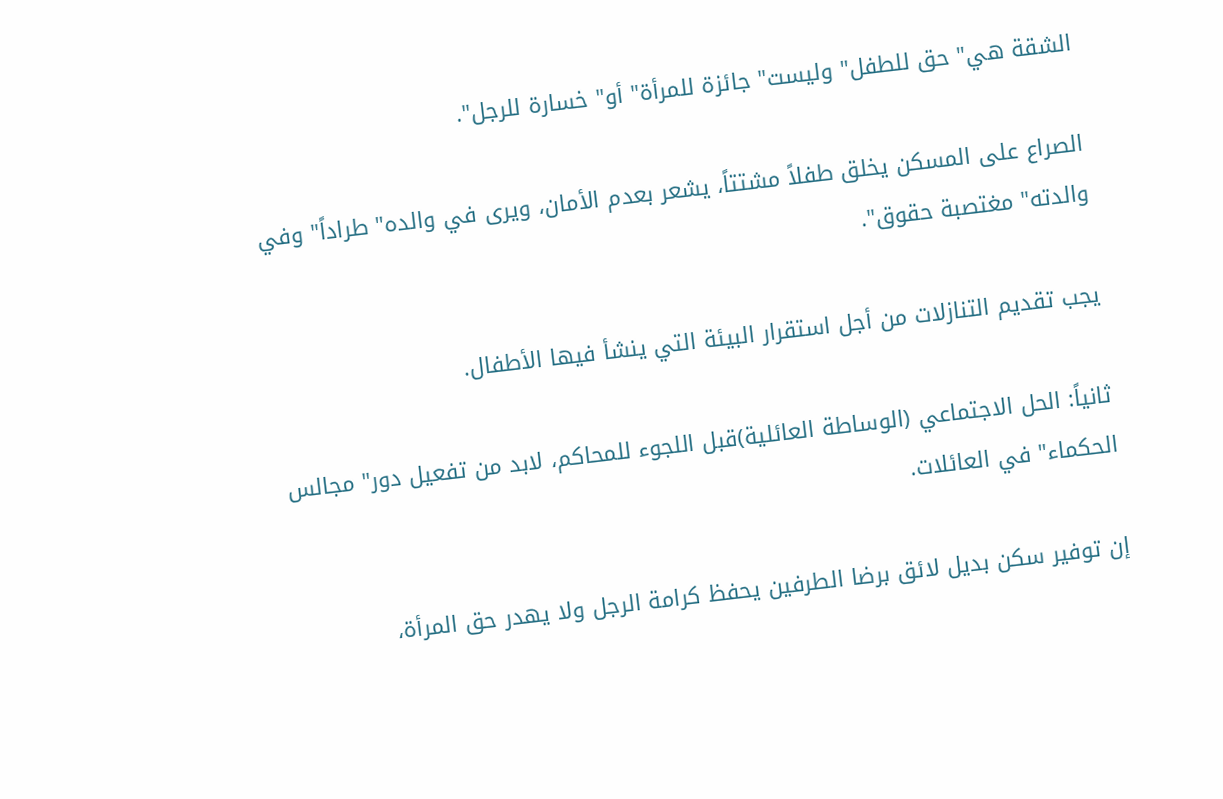الشقة هي" حق للطفل" وليست" جائزة للمرأة" أو" خسارة للرجل".

الصراع على المسكن يخلق طفلاً مشتتاً، يشعر بعدم الأمان، ويرى في والده" طراداً" وفي والدته" مغتصبة حقوق".

يجب تقديم التنازلات من أجل استقرار البيئة التي ينشأ فيها الأطفال.

ثانياً: الحل الاجتماعي (الوساطة العائلية)قبل اللجوء للمحاكم، لابد من تفعيل دور" مجالس الحكماء" في العائلات.

إن توفير سكن بديل لائق برضا الطرفين يحفظ كرامة الرجل ولا يهدر حق المرأة،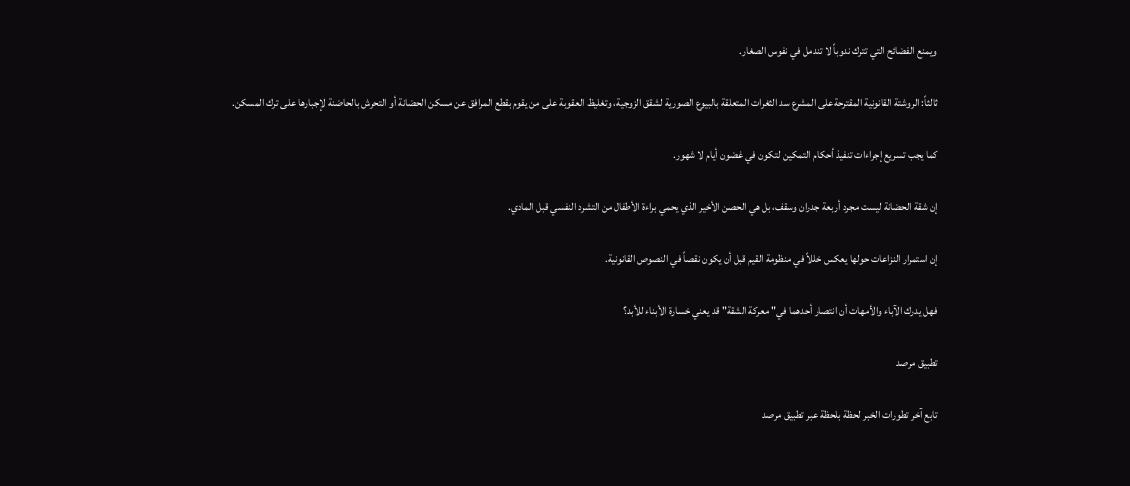ويمنع الفضائح التي تترك ندوباً لا تندمل في نفوس الصغار.

ثالثاً: الروشتة القانونية المقترحةعلى المشرع سد الثغرات المتعلقة بالبيوع الصورية لشقق الزوجية، وتغليظ العقوبة على من يقوم بقطع المرافق عن مسكن الحضانة أو التحرش بالحاضنة لإجبارها على ترك المسكن.

كما يجب تسريع إجراءات تنفيذ أحكام التمكين لتكون في غضون أيام لا شهور.

إن شقة الحضانة ليست مجرد أربعة جدران وسقف، بل هي الحصن الأخير الذي يحمي براءة الأطفال من التشرد النفسي قبل المادي.

إن استمرار النزاعات حولها يعكس خللاً في منظومة القيم قبل أن يكون نقصاً في النصوص القانونية.

فهل يدرك الآباء والأمهات أن انتصار أحدهما في" معركة الشقة" قد يعني خسارة الأبناء للأبد؟

تطبيق مرصد

تابع آخر تطورات الخبر لحظة بلحظة عبر تطبيق مرصد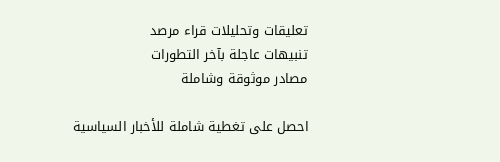تعليقات وتحليلات قراء مرصد
تنبيهات عاجلة بآخر التطورات
مصادر موثوقة وشاملة

احصل على تغطية شاملة للأخبار السياسية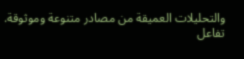والتحليلات العميقة من مصادر متنوعة وموثوقة. تفاعل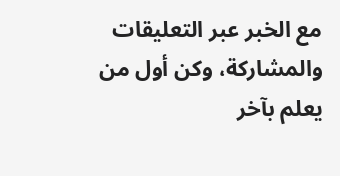مع الخبر عبر التعليقات والمشاركة، وكن أول من يعلم بآخر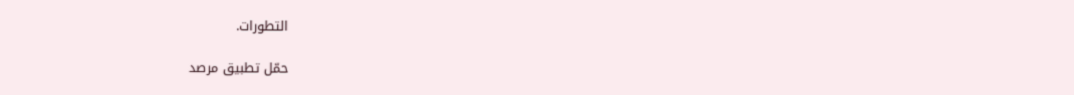التطورات.

حمّل تطبيق مرصد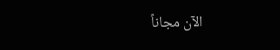الآن مجاناً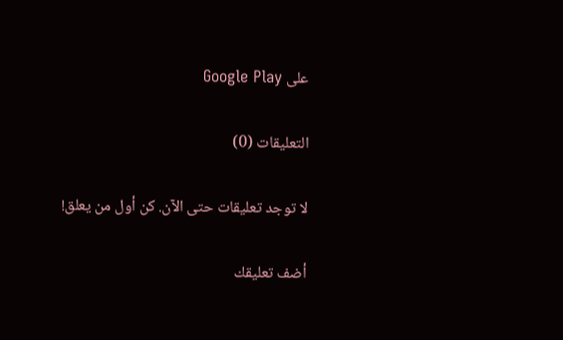على Google Play

التعليقات (0)

لا توجد تعليقات حتى الآن. كن أول من يعلق!

أضف تعليقك